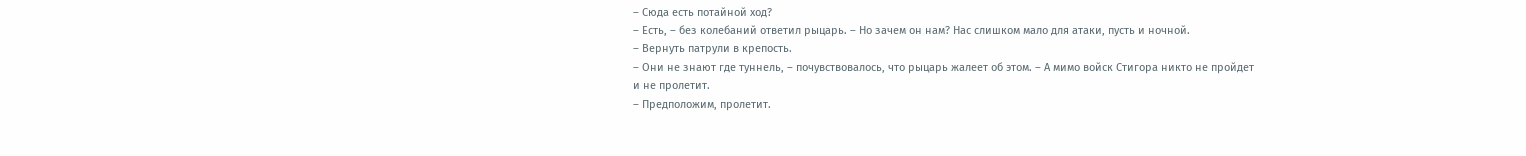– Сюда есть потайной ход?
– Есть, – без колебаний ответил рыцарь. – Но зачем он нам? Нас слишком мало для атаки, пусть и ночной.
– Вернуть патрули в крепость.
– Они не знают где туннель, – почувствовалось, что рыцарь жалеет об этом. – А мимо войск Стигора никто не пройдет и не пролетит.
– Предположим, пролетит.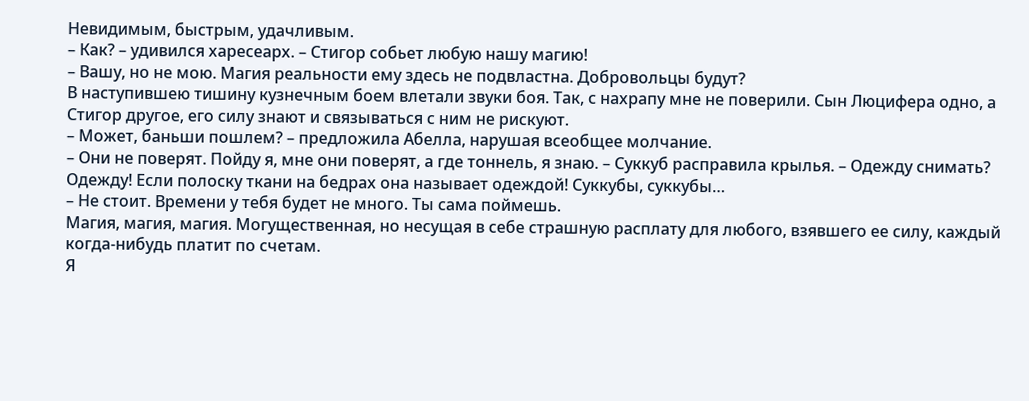Невидимым, быстрым, удачливым.
– Как? – удивился харесеарх. – Стигор собьет любую нашу магию!
– Вашу, но не мою. Магия реальности ему здесь не подвластна. Добровольцы будут?
В наступившею тишину кузнечным боем влетали звуки боя. Так, с нахрапу мне не поверили. Сын Люцифера одно, а Стигор другое, его силу знают и связываться с ним не рискуют.
– Может, баньши пошлем? – предложила Абелла, нарушая всеобщее молчание.
– Они не поверят. Пойду я, мне они поверят, а где тоннель, я знаю. – Суккуб расправила крылья. – Одежду снимать?
Одежду! Если полоску ткани на бедрах она называет одеждой! Суккубы, суккубы…
– Не стоит. Времени у тебя будет не много. Ты сама поймешь.
Магия, магия, магия. Могущественная, но несущая в себе страшную расплату для любого, взявшего ее силу, каждый когда-нибудь платит по счетам.
Я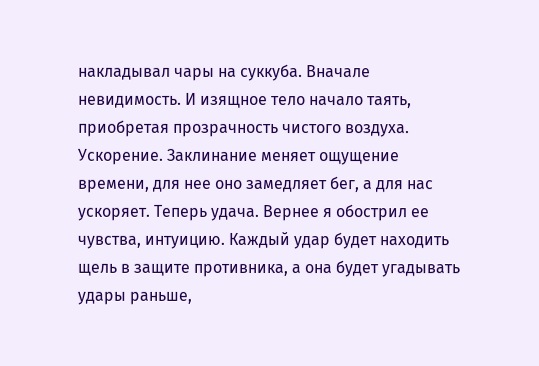накладывал чары на суккуба. Вначале невидимость. И изящное тело начало таять, приобретая прозрачность чистого воздуха. Ускорение. Заклинание меняет ощущение времени, для нее оно замедляет бег, а для нас ускоряет. Теперь удача. Вернее я обострил ее чувства, интуицию. Каждый удар будет находить щель в защите противника, а она будет угадывать удары раньше,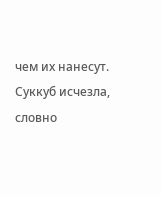чем их нанесут.
Суккуб исчезла, словно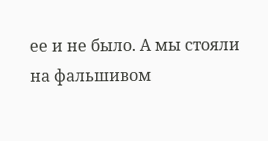ее и не было. А мы стояли на фальшивом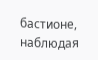бастионе, наблюдая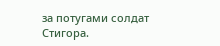за потугами солдат Стигора.